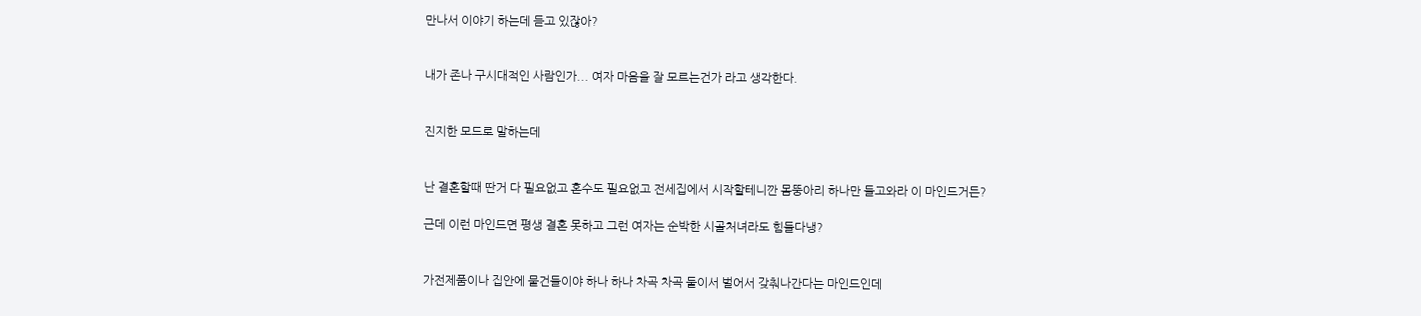만나서 이야기 하는데 듣고 있잖아?


내가 존나 구시대적인 사람인가... 여자 마음을 잘 모르는건가 라고 생각한다.


진지한 모드로 말하는데


난 결혼할때 딴거 다 필요없고 혼수도 필요없고 전세집에서 시작할테니깐 몸뚱아리 하나만 들고와라 이 마인드거든?

근데 이런 마인드면 평생 결혼 못하고 그런 여자는 순박한 시골처녀라도 힘들다냉?


가전제품이나 집안에 물건들이야 하나 하나 차곡 차곡 둘이서 벌어서 갖춰나간다는 마인드인데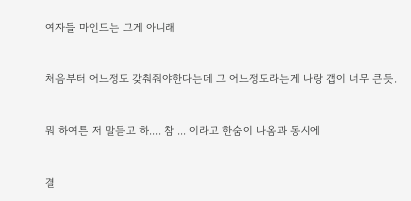여자들 마인드는 그게 아니래


처음부터 어느정도 갖춰줘야한다는데 그 어느정도라는게 나랑 갭이 너무 큰듯.


뭐 하여튼 저 말듣고 하.... 참 ... 이라고 한숨이 나옴과 동시에


결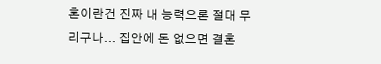혼이란건 진짜 내 능력으론 절대 무리구나... 집안에 돈 없으면 결혼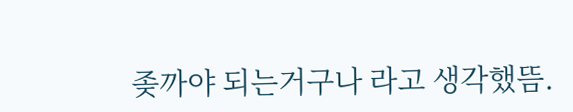좆까야 되는거구나 라고 생각했뜸.